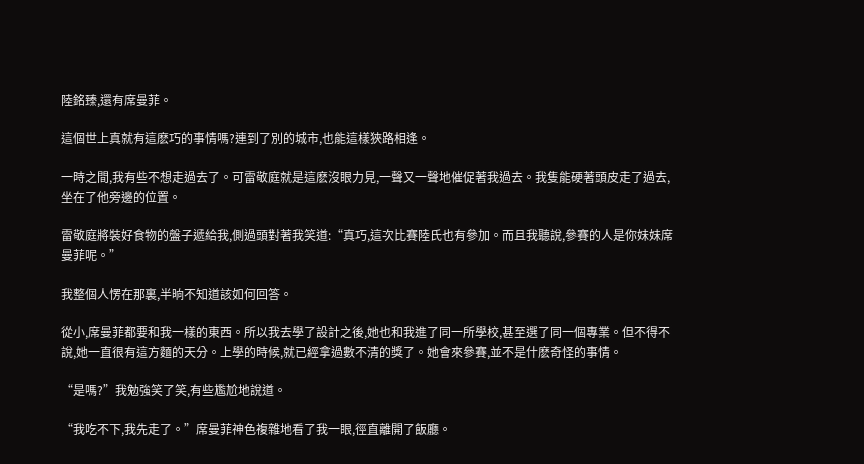陸銘臻,還有席曼菲。

這個世上真就有這麽巧的事情嗎?連到了別的城市,也能這樣狹路相逢。

一時之間,我有些不想走過去了。可雷敬庭就是這麽沒眼力見,一聲又一聲地催促著我過去。我隻能硬著頭皮走了過去,坐在了他旁邊的位置。

雷敬庭將裝好食物的盤子遞給我,側過頭對著我笑道:“真巧,這次比賽陸氏也有參加。而且我聽說,參賽的人是你妹妹席曼菲呢。”

我整個人愣在那裏,半晌不知道該如何回答。

從小,席曼菲都要和我一樣的東西。所以我去學了設計之後,她也和我進了同一所學校,甚至選了同一個專業。但不得不說,她一直很有這方麵的天分。上學的時候,就已經拿過數不清的獎了。她會來參賽,並不是什麽奇怪的事情。

“是嗎?”我勉強笑了笑,有些尷尬地說道。

“我吃不下,我先走了。”席曼菲神色複雜地看了我一眼,徑直離開了飯廳。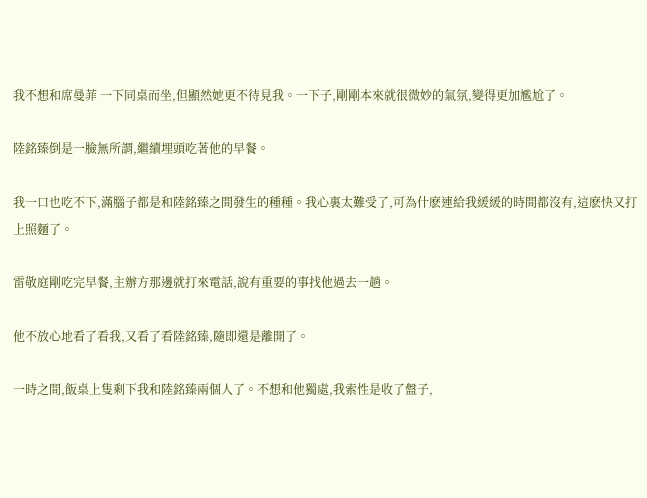我不想和席曼菲 一下同桌而坐,但顯然她更不待見我。一下子,剛剛本來就很微妙的氣氛,變得更加尷尬了。

陸銘臻倒是一臉無所謂,繼續埋頭吃著他的早餐。

我一口也吃不下,滿腦子都是和陸銘臻之間發生的種種。我心裏太難受了,可為什麽連給我緩緩的時間都沒有,這麽快又打上照麵了。

雷敬庭剛吃完早餐,主辦方那邊就打來電話,說有重要的事找他過去一趟。

他不放心地看了看我,又看了看陸銘臻,隨即還是離開了。

一時之間,飯桌上隻剩下我和陸銘臻兩個人了。不想和他獨處,我索性是收了盤子,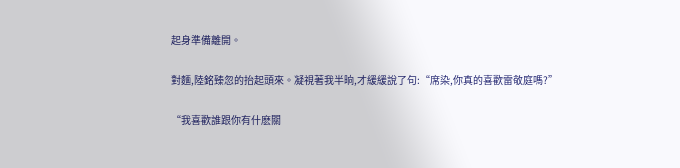起身準備離開。

對麵,陸銘臻忽的抬起頭來。凝視著我半晌,才緩緩說了句:“席染,你真的喜歡雷敬庭嗎?”

“我喜歡誰跟你有什麽關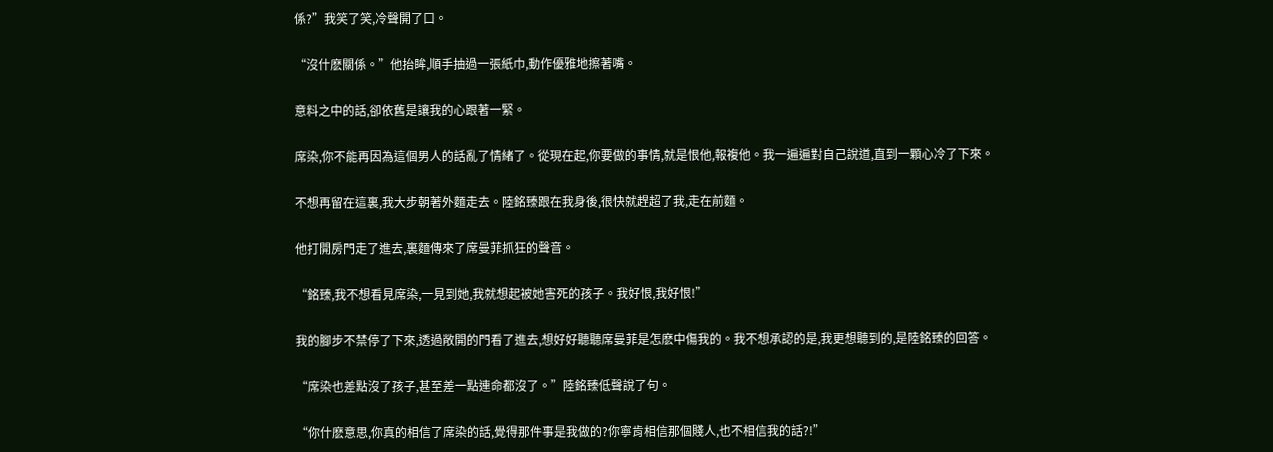係?”我笑了笑,冷聲開了口。

“沒什麽關係。”他抬眸,順手抽過一張紙巾,動作優雅地擦著嘴。

意料之中的話,卻依舊是讓我的心跟著一緊。

席染,你不能再因為這個男人的話亂了情緒了。從現在起,你要做的事情,就是恨他,報複他。我一遍遍對自己說道,直到一顆心冷了下來。

不想再留在這裏,我大步朝著外麵走去。陸銘臻跟在我身後,很快就趕超了我,走在前麵。

他打開房門走了進去,裏麵傳來了席曼菲抓狂的聲音。

“銘臻,我不想看見席染,一見到她,我就想起被她害死的孩子。我好恨,我好恨!”

我的腳步不禁停了下來,透過敞開的門看了進去,想好好聽聽席曼菲是怎麽中傷我的。我不想承認的是,我更想聽到的,是陸銘臻的回答。

“席染也差點沒了孩子,甚至差一點連命都沒了。”陸銘臻低聲說了句。

“你什麽意思,你真的相信了席染的話,覺得那件事是我做的?你寧肯相信那個賤人,也不相信我的話?!”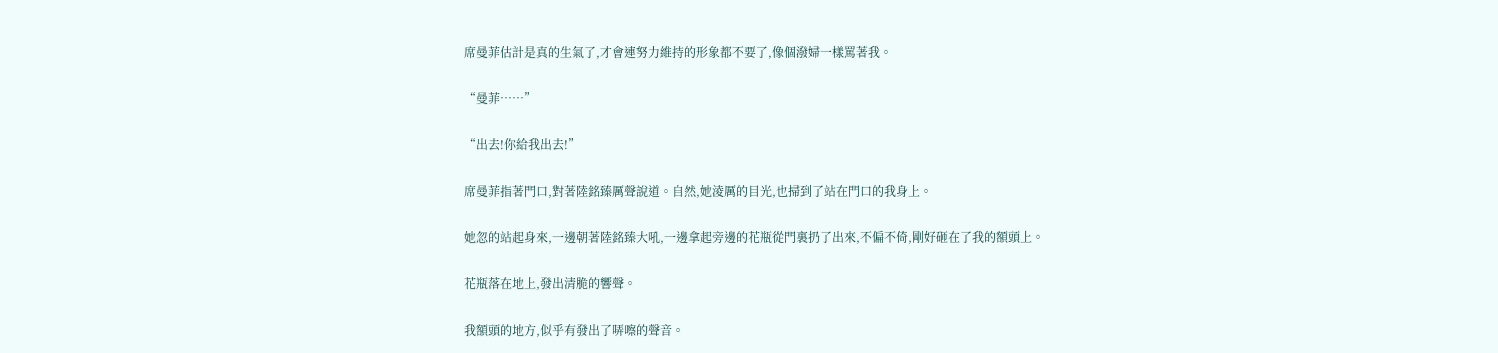席曼菲估計是真的生氣了,才會連努力維持的形象都不要了,像個潑婦一樣罵著我。

“曼菲……”

“出去!你給我出去!”

席曼菲指著門口,對著陸銘臻厲聲說道。自然,她淩厲的目光,也掃到了站在門口的我身上。

她忽的站起身來,一邊朝著陸銘臻大吼,一邊拿起旁邊的花瓶從門裏扔了出來,不偏不倚,剛好砸在了我的額頭上。

花瓶落在地上,發出清脆的響聲。

我額頭的地方,似乎有發出了哢嚓的聲音。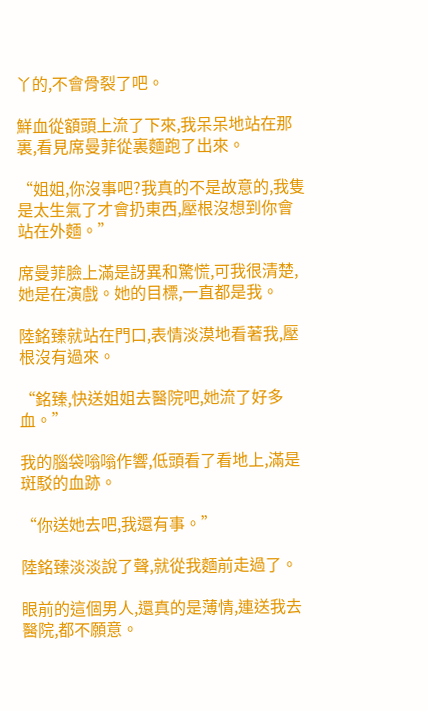丫的,不會骨裂了吧。

鮮血從額頭上流了下來,我呆呆地站在那裏,看見席曼菲從裏麵跑了出來。

“姐姐,你沒事吧?我真的不是故意的,我隻是太生氣了才會扔東西,壓根沒想到你會站在外麵。”

席曼菲臉上滿是訝異和驚慌,可我很清楚,她是在演戲。她的目標,一直都是我。

陸銘臻就站在門口,表情淡漠地看著我,壓根沒有過來。

“銘臻,快送姐姐去醫院吧,她流了好多血。”

我的腦袋嗡嗡作響,低頭看了看地上,滿是斑駁的血跡。

“你送她去吧,我還有事。”

陸銘臻淡淡說了聲,就從我麵前走過了。

眼前的這個男人,還真的是薄情,連送我去醫院,都不願意。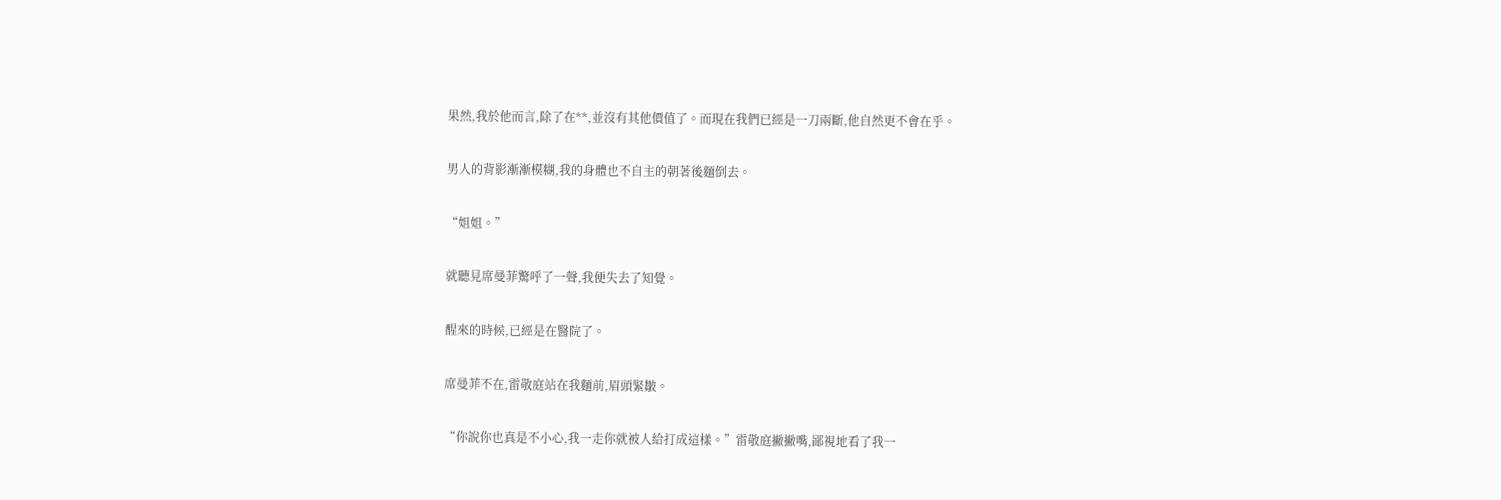果然,我於他而言,除了在**,並沒有其他價值了。而現在我們已經是一刀兩斷,他自然更不會在乎。

男人的背影漸漸模糊,我的身體也不自主的朝著後麵倒去。

“姐姐。”

就聽見席曼菲驚呼了一聲,我便失去了知覺。

醒來的時候,已經是在醫院了。

席曼菲不在,雷敬庭站在我麵前,眉頭緊皺。

“你說你也真是不小心,我一走你就被人給打成這樣。”雷敬庭撇撇嘴,鄙視地看了我一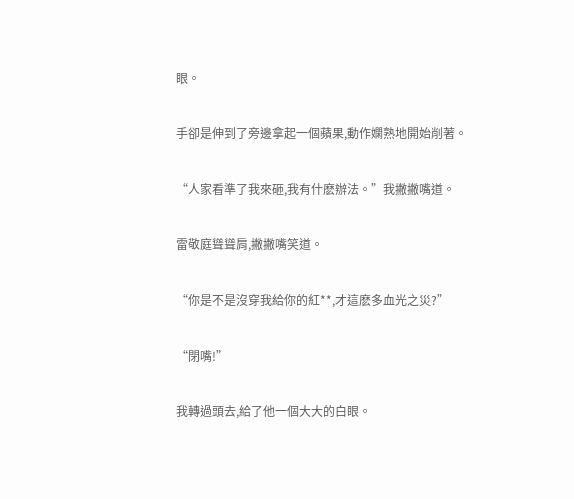眼。

手卻是伸到了旁邊拿起一個蘋果,動作嫻熟地開始削著。

“人家看準了我來砸,我有什麽辦法。”我撇撇嘴道。

雷敬庭聳聳肩,撇撇嘴笑道。

“你是不是沒穿我給你的紅**,才這麽多血光之災?”

“閉嘴!”

我轉過頭去,給了他一個大大的白眼。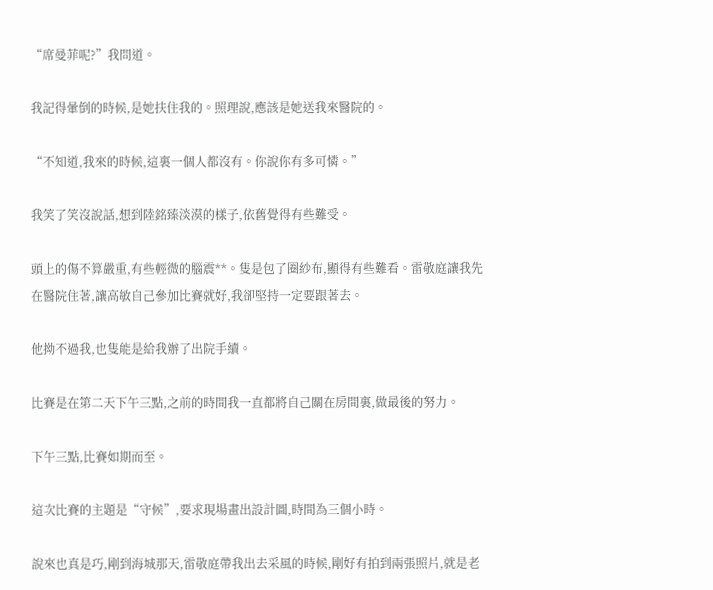“席曼菲呢?”我問道。

我記得暈倒的時候,是她扶住我的。照理說,應該是她送我來醫院的。

“不知道,我來的時候,這裏一個人都沒有。你說你有多可憐。”

我笑了笑沒說話,想到陸銘臻淡漠的樣子,依舊覺得有些難受。

頭上的傷不算嚴重,有些輕微的腦震**。隻是包了圈紗布,顯得有些難看。雷敬庭讓我先在醫院住著,讓高敏自己參加比賽就好,我卻堅持一定要跟著去。

他拗不過我,也隻能是給我辦了出院手續。

比賽是在第二天下午三點,之前的時間我一直都將自己關在房間裏,做最後的努力。

下午三點,比賽如期而至。

這次比賽的主題是“守候”,要求現場畫出設計圖,時間為三個小時。

說來也真是巧,剛到海城那天,雷敬庭帶我出去采風的時候,剛好有拍到兩張照片,就是老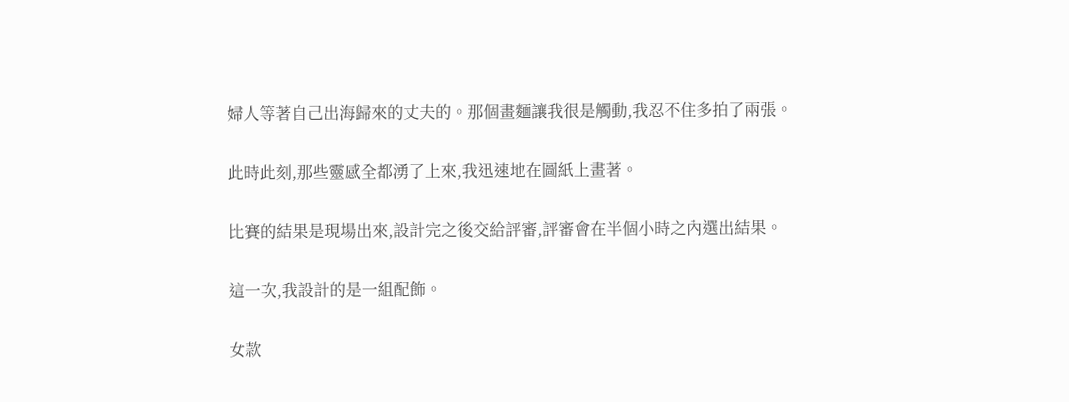婦人等著自己出海歸來的丈夫的。那個畫麵讓我很是觸動,我忍不住多拍了兩張。

此時此刻,那些靈感全都湧了上來,我迅速地在圖紙上畫著。

比賽的結果是現場出來,設計完之後交給評審,評審會在半個小時之內選出結果。

這一次,我設計的是一組配飾。

女款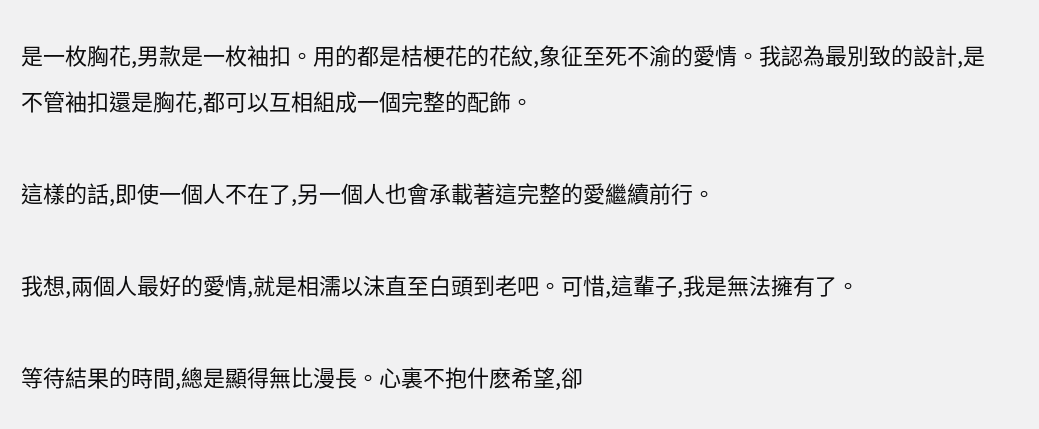是一枚胸花,男款是一枚袖扣。用的都是桔梗花的花紋,象征至死不渝的愛情。我認為最別致的設計,是不管袖扣還是胸花,都可以互相組成一個完整的配飾。

這樣的話,即使一個人不在了,另一個人也會承載著這完整的愛繼續前行。

我想,兩個人最好的愛情,就是相濡以沫直至白頭到老吧。可惜,這輩子,我是無法擁有了。

等待結果的時間,總是顯得無比漫長。心裏不抱什麽希望,卻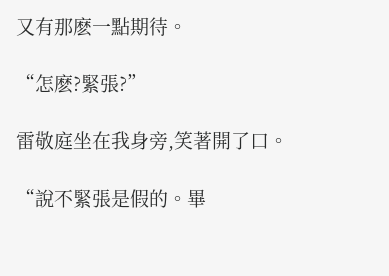又有那麽一點期待。

“怎麽?緊張?”

雷敬庭坐在我身旁,笑著開了口。

“說不緊張是假的。畢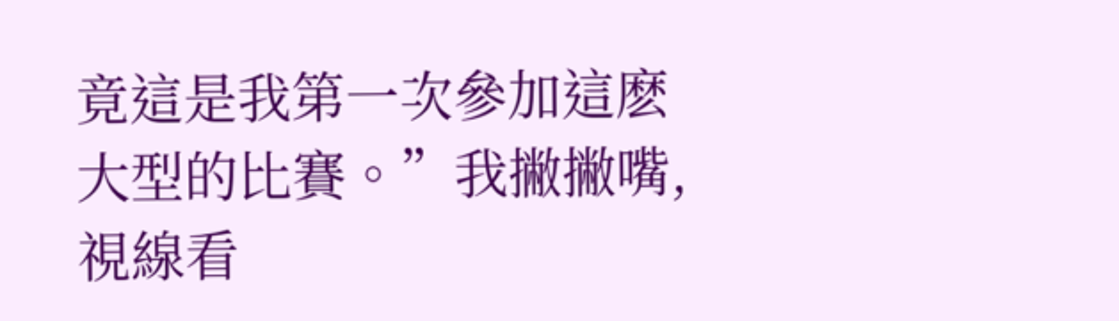竟這是我第一次參加這麽大型的比賽。”我撇撇嘴,視線看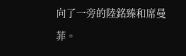向了一旁的陸銘臻和席曼菲。